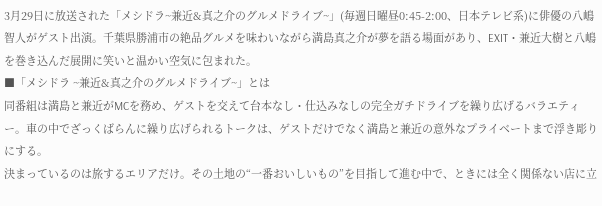3月29日に放送された「メシドラ~兼近&真之介のグルメドライブ~」(毎週日曜昼0:45-2:00、日本テレビ系)に俳優の八嶋智人がゲスト出演。千葉県勝浦市の絶品グルメを味わいながら満島真之介が夢を語る場面があり、EXIT・兼近大樹と八嶋を巻き込んだ展開に笑いと温かい空気に包まれた。
■「メシドラ ~兼近&真之介のグルメドライブ~」とは
同番組は満島と兼近がMCを務め、ゲストを交えて台本なし・仕込みなしの完全ガチドライブを繰り広げるバラエティー。車の中でざっくばらんに繰り広げられるトークは、ゲストだけでなく満島と兼近の意外なプライベートまで浮き彫りにする。
決まっているのは旅するエリアだけ。その土地の“一番おいしいもの”を目指して進む中で、ときには全く関係ない店に立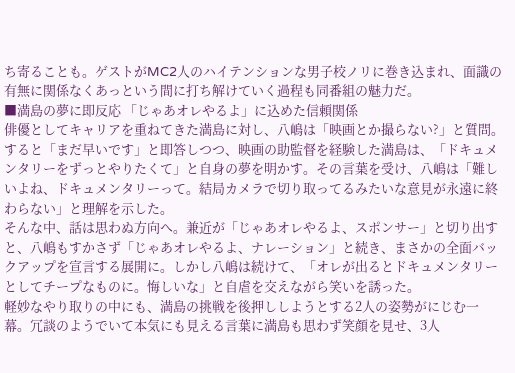ち寄ることも。ゲストがMC2人のハイテンションな男子校ノリに巻き込まれ、面識の有無に関係なくあっという間に打ち解けていく過程も同番組の魅力だ。
■満島の夢に即反応 「じゃあオレやるよ」に込めた信頼関係
俳優としてキャリアを重ねてきた満島に対し、八嶋は「映画とか撮らない?」と質問。すると「まだ早いです」と即答しつつ、映画の助監督を経験した満島は、「ドキュメンタリーをずっとやりたくて」と自身の夢を明かす。その言葉を受け、八嶋は「難しいよね、ドキュメンタリーって。結局カメラで切り取ってるみたいな意見が永遠に終わらない」と理解を示した。
そんな中、話は思わぬ方向へ。兼近が「じゃあオレやるよ、スポンサー」と切り出すと、八嶋もすかさず「じゃあオレやるよ、ナレーション」と続き、まさかの全面バックアップを宣言する展開に。しかし八嶋は続けて、「オレが出るとドキュメンタリーとしてチープなものに。悔しいな」と自虐を交えながら笑いを誘った。
軽妙なやり取りの中にも、満島の挑戦を後押ししようとする2人の姿勢がにじむ一幕。冗談のようでいて本気にも見える言葉に満島も思わず笑顔を見せ、3人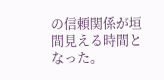の信頼関係が垣間見える時間となった。